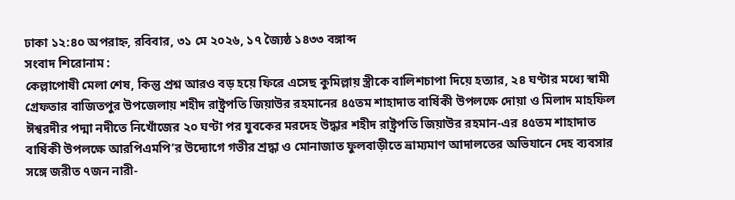ঢাকা ১২:৪০ অপরাহ্ন, রবিবার, ৩১ মে ২০২৬, ১৭ জ্যৈষ্ঠ ১৪৩৩ বঙ্গাব্দ
সংবাদ শিরোনাম :
কেল্লাপোষী মেলা শেষ, কিন্তু প্রশ্ন আরও বড় হয়ে ফিরে এসেছ কুমিল্লায় স্ত্রীকে বালিশচাপা দিয়ে হত্যার, ২৪ ঘণ্টার মধ্যে স্বামী গ্রেফতার বাজিতপুর উপজেলায় শহীদ রাষ্ট্রপতি জিয়াউর রহমানের ৪৫তম শাহাদাত বার্ষিকী উপলক্ষে দোয়া ও মিলাদ মাহফিল ঈশ্বরদীর পদ্মা নদীতে নিখোঁজের ২০ ঘণ্টা পর যুবকের মরদেহ উদ্ধার শহীদ রাষ্ট্রপতি জিয়াউর রহমান-এর ৪৫তম শাহাদাত বার্ষিকী উপলক্ষে আরপিএমপি’র উদ্যোগে গভীর শ্রদ্ধা ও মোনাজাত ফুলবাড়ীতে ভ্রাম্যমাণ আদালতের অভিযানে দেহ ব্যবসার সঙ্গে জরীত ৭জন নারী-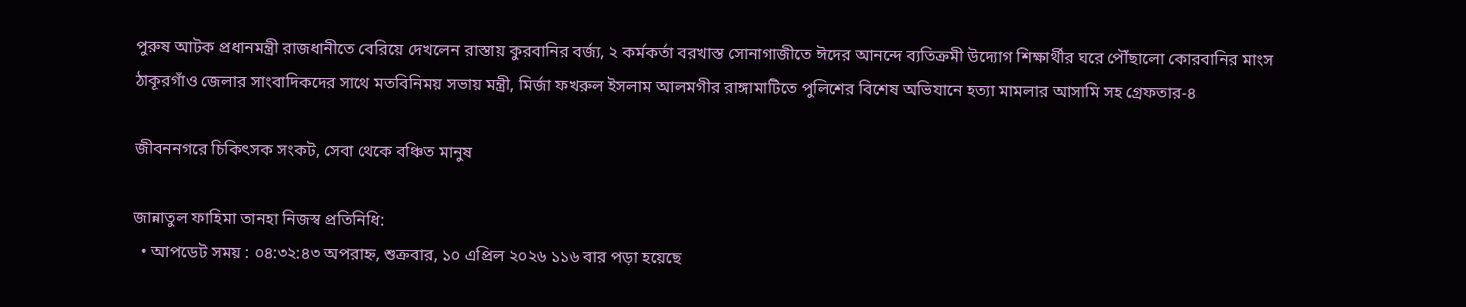পুরুষ আটক প্রধানমন্ত্রী রাজধানীতে বেরিয়ে দেখলেন রাস্তায় কুরবানির বর্জ্য, ২ কর্মকর্তা বরখাস্ত সোনাগাজীতে ঈদের আনন্দে ব্যতিক্রমী উদ্যোগ শিক্ষার্থীর ঘরে পৌঁছালো কোরবানির মাংস ঠাকূরগাঁও জেলার সাংবাদিকদের সাথে মতবিনিময় সভায় মন্ত্রী, মির্জা ফখরুল ইসলাম আলমগীর রাঙ্গামাটিতে পুলিশের বিশেষ অভিযানে হত্যা মামলার আসামি সহ গ্রেফতার-৪

জীবননগরে চিকিৎসক সংকট, সেবা থেকে বঞ্চিত মানুষ

জান্নাতুল ফাহিমা তানহা নিজস্ব প্রতিনিধি:
  • আপডেট সময় : ০৪:৩২:৪৩ অপরাহ্ন, শুক্রবার, ১০ এপ্রিল ২০২৬ ১১৬ বার পড়া হয়েছে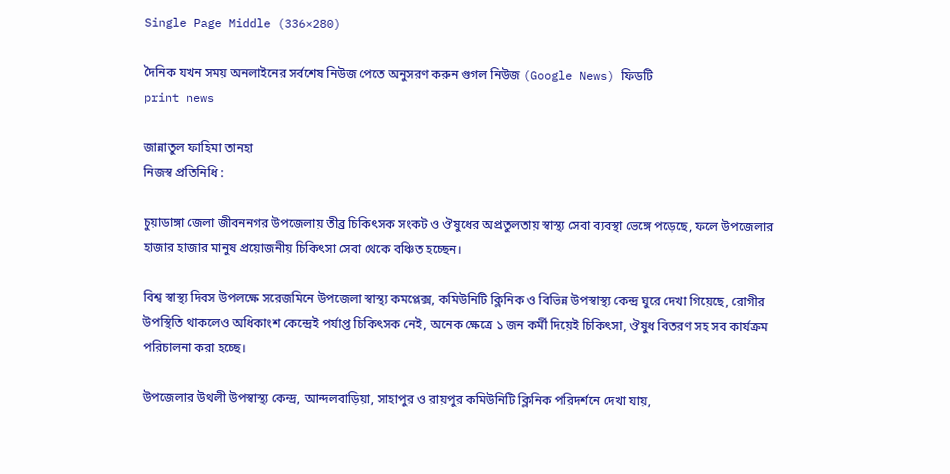Single Page Middle (336×280)

দৈনিক যখন সময় অনলাইনের সর্বশেষ নিউজ পেতে অনুসরণ করুন গুগল নিউজ (Google News) ফিডটি
print news

জান্নাতুল ফাহিমা তানহা
নিজস্ব প্রতিনিধি :

চুয়াডাঙ্গা জেলা জীবননগর উপজেলায় তীব্র চিকিৎসক সংকট ও ঔষুধের অপ্রতুলতায় স্বাস্থ্য সেবা ব্যবস্থা ভেঙ্গে পড়েছে, ফলে উপজেলার হাজার হাজার মানুষ প্রয়োজনীয় চিকিৎসা সেবা থেকে বঞ্চিত হচ্ছেন।

বিশ্ব স্বাস্থ্য দিবস উপলক্ষে সরেজমিনে উপজেলা স্বাস্থ্য কমপ্লেক্স, কমিউনিটি ক্লিনিক ও বিভিন্ন উপস্বাস্থ্য কেন্দ্র ঘুরে দেখা গিয়েছে, রোগীর উপস্থিতি থাকলেও অধিকাংশ কেন্দ্রেই পর্যাপ্ত চিকিৎসক নেই, অনেক ক্ষেত্রে ১ জন কর্মী দিয়েই চিকিৎসা, ঔষুধ বিতরণ সহ সব কার্যক্রম পরিচালনা করা হচ্ছে।

উপজেলার উথলী উপস্বাস্থ্য কেন্দ্র, আন্দলবাড়িয়া, সাহাপুর ও রায়পুর কমিউনিটি ক্লিনিক পরিদর্শনে দেখা যায়,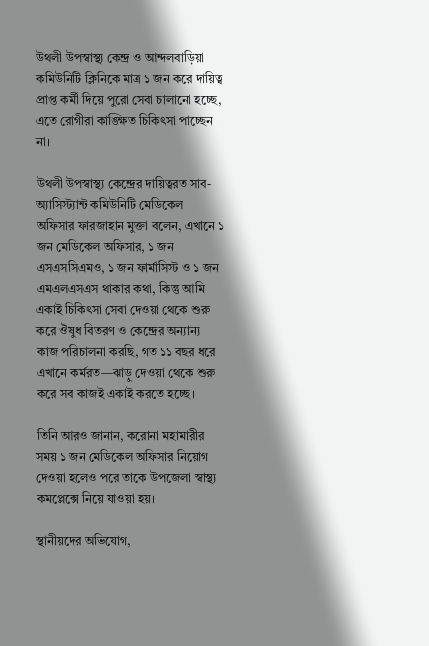উথলী উপস্বাস্থ্য কেন্দ্র ও আন্দলবাড়িয়া কমিউনিটি ক্লিনিকে মাত্র ১ জন করে দায়িত্ব প্রাপ্ত কর্মী দিয়ে পুরো সেবা চালানো হচ্ছে, এতে রোগীরা কাঙ্ক্ষিত চিকিৎসা পাচ্ছেন না।

উথলী উপস্বাস্থ্য কেন্দ্রের দায়িত্বরত সাব-অ্যাসিস্ট্যান্ট কমিউনিটি মেডিকেল অফিসার ফারজাহান মুক্তা বলেন, এখানে ১ জন মেডিকেল অফিসার, ১ জন এসএসসিএমও, ১ জন ফার্মাসিস্ট ও ১ জন এমএলএসএস থাকার কথা, কিন্তু আমি একাই চিকিৎসা সেবা দেওয়া থেকে শুরু করে ঔষুধ বিতরণ ও কেন্দ্রের অন্যান্য কাজ পরিচালনা করছি, গত ১১ বছর ধরে এখানে কর্মরত—ঝাড়ু দেওয়া থেকে শুরু করে সব কাজই একাই করতে হচ্ছে।

তিনি আরও জানান, করোনা মহামারীর সময় ১ জন মেডিকেল অফিসার নিয়োগ দেওয়া হলেও পরে তাকে উপজেলা স্বাস্থ্য কমপ্লেক্সে নিয়ে যাওয়া হয়।

স্থানীয়দের অভিযোগ,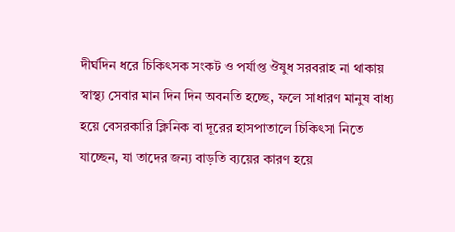দীর্ঘদিন ধরে চিকিৎসক সংকট ও পর্যাপ্ত ঔষুধ সরবরাহ না থাকায় স্বাস্থ্য সেবার মান দিন দিন অবনতি হচ্ছে, ফলে সাধারণ মানুষ বাধ্য হয়ে বেসরকারি ক্লিনিক বা দূরের হাসপাতালে চিকিৎসা নিতে যাচ্ছেন, যা তাদের জন্য বাড়তি ব্যয়ের কারণ হয়ে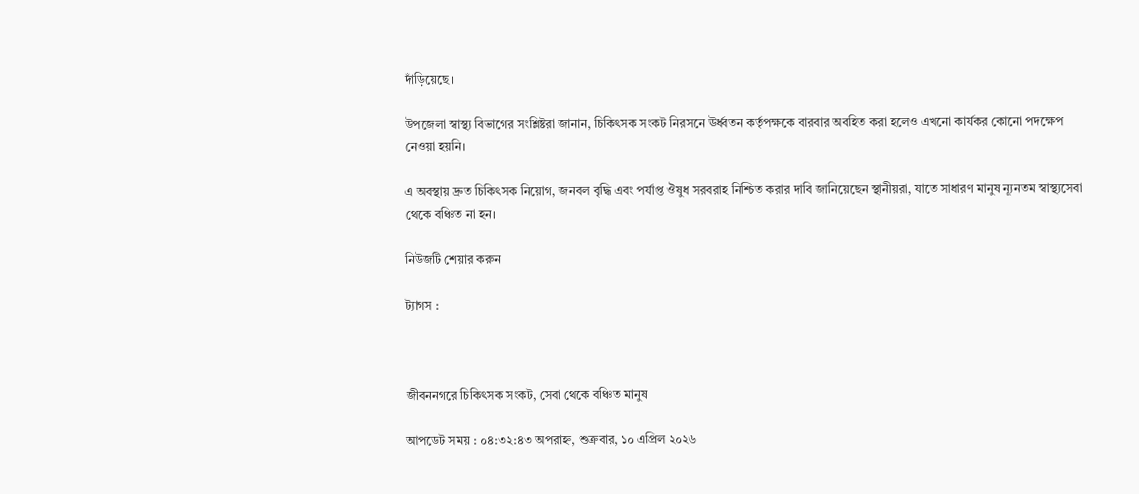দাঁড়িয়েছে।

উপজেলা স্বাস্থ্য বিভাগের সংশ্লিষ্টরা জানান, চিকিৎসক সংকট নিরসনে ঊর্ধ্বতন কর্তৃপক্ষকে বারবার অবহিত করা হলেও এখনো কার্যকর কোনো পদক্ষেপ নেওয়া হয়নি।

এ অবস্থায় দ্রুত চিকিৎসক নিয়োগ, জনবল বৃদ্ধি এবং পর্যাপ্ত ঔষুধ সরবরাহ নিশ্চিত করার দাবি জানিয়েছেন স্থানীয়রা, যাতে সাধারণ মানুষ ন্যূনতম স্বাস্থ্যসেবা থেকে বঞ্চিত না হন।

নিউজটি শেয়ার করুন

ট্যাগস :



জীবননগরে চিকিৎসক সংকট, সেবা থেকে বঞ্চিত মানুষ

আপডেট সময় : ০৪:৩২:৪৩ অপরাহ্ন, শুক্রবার, ১০ এপ্রিল ২০২৬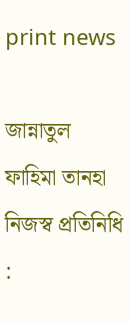print news

জান্নাতুল ফাহিমা তানহা
নিজস্ব প্রতিনিধি :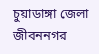চুয়াডাঙ্গা জেলা জীবননগর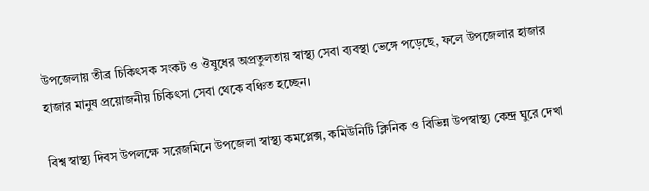উপজেলায় তীব্র চিকিৎসক সংকট ও ঔষুধের অপ্রতুলতায় স্বাস্থ্য সেবা ব্যবস্থা ভেঙ্গে পড়েছে, ফলে উপজেলার হাজার হাজার মানুষ প্রয়োজনীয় চিকিৎসা সেবা থেকে বঞ্চিত হচ্ছেন।

বিশ্ব স্বাস্থ্য দিবস উপলক্ষে সরেজমিনে উপজেলা স্বাস্থ্য কমপ্লেক্স, কমিউনিটি ক্লিনিক ও বিভিন্ন উপস্বাস্থ্য কেন্দ্র ঘুরে দেখা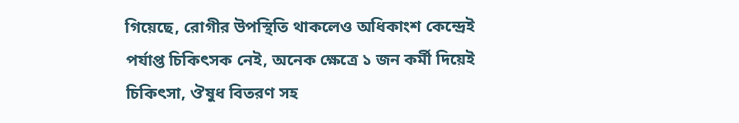গিয়েছে, রোগীর উপস্থিতি থাকলেও অধিকাংশ কেন্দ্রেই পর্যাপ্ত চিকিৎসক নেই, অনেক ক্ষেত্রে ১ জন কর্মী দিয়েই চিকিৎসা, ঔষুধ বিতরণ সহ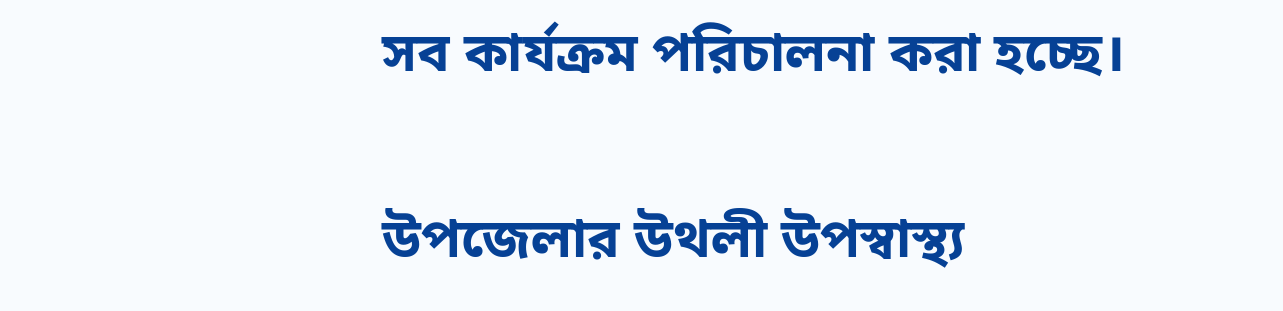সব কার্যক্রম পরিচালনা করা হচ্ছে।

উপজেলার উথলী উপস্বাস্থ্য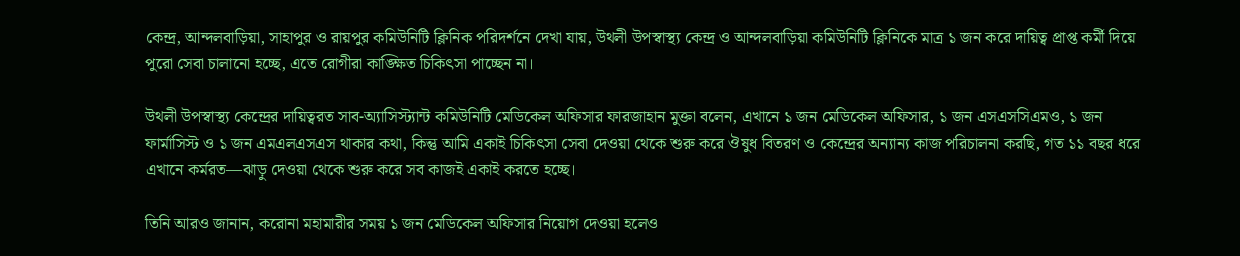কেন্দ্র, আন্দলবাড়িয়া, সাহাপুর ও রায়পুর কমিউনিটি ক্লিনিক পরিদর্শনে দেখা যায়, উথলী উপস্বাস্থ্য কেন্দ্র ও আন্দলবাড়িয়া কমিউনিটি ক্লিনিকে মাত্র ১ জন করে দায়িত্ব প্রাপ্ত কর্মী দিয়ে পুরো সেবা চালানো হচ্ছে, এতে রোগীরা কাঙ্ক্ষিত চিকিৎসা পাচ্ছেন না।

উথলী উপস্বাস্থ্য কেন্দ্রের দায়িত্বরত সাব-অ্যাসিস্ট্যান্ট কমিউনিটি মেডিকেল অফিসার ফারজাহান মুক্তা বলেন, এখানে ১ জন মেডিকেল অফিসার, ১ জন এসএসসিএমও, ১ জন ফার্মাসিস্ট ও ১ জন এমএলএসএস থাকার কথা, কিন্তু আমি একাই চিকিৎসা সেবা দেওয়া থেকে শুরু করে ঔষুধ বিতরণ ও কেন্দ্রের অন্যান্য কাজ পরিচালনা করছি, গত ১১ বছর ধরে এখানে কর্মরত—ঝাড়ু দেওয়া থেকে শুরু করে সব কাজই একাই করতে হচ্ছে।

তিনি আরও জানান, করোনা মহামারীর সময় ১ জন মেডিকেল অফিসার নিয়োগ দেওয়া হলেও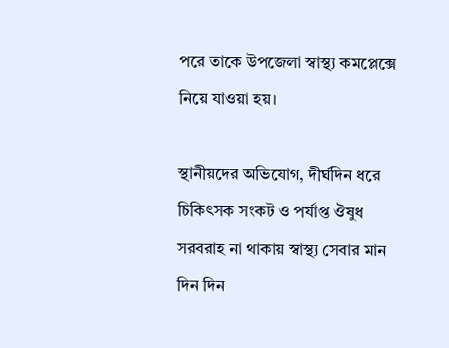পরে তাকে উপজেলা স্বাস্থ্য কমপ্লেক্সে নিয়ে যাওয়া হয়।

স্থানীয়দের অভিযোগ, দীর্ঘদিন ধরে চিকিৎসক সংকট ও পর্যাপ্ত ঔষুধ সরবরাহ না থাকায় স্বাস্থ্য সেবার মান দিন দিন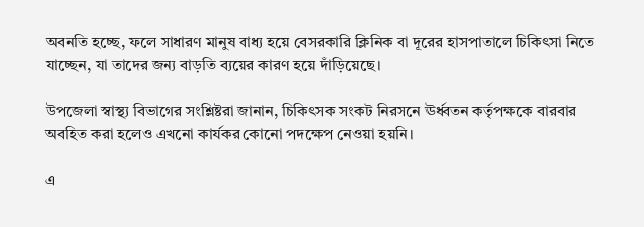অবনতি হচ্ছে, ফলে সাধারণ মানুষ বাধ্য হয়ে বেসরকারি ক্লিনিক বা দূরের হাসপাতালে চিকিৎসা নিতে যাচ্ছেন, যা তাদের জন্য বাড়তি ব্যয়ের কারণ হয়ে দাঁড়িয়েছে।

উপজেলা স্বাস্থ্য বিভাগের সংশ্লিষ্টরা জানান, চিকিৎসক সংকট নিরসনে ঊর্ধ্বতন কর্তৃপক্ষকে বারবার অবহিত করা হলেও এখনো কার্যকর কোনো পদক্ষেপ নেওয়া হয়নি।

এ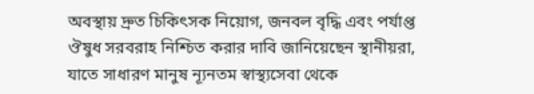অবস্থায় দ্রুত চিকিৎসক নিয়োগ, জনবল বৃদ্ধি এবং পর্যাপ্ত ঔষুধ সরবরাহ নিশ্চিত করার দাবি জানিয়েছেন স্থানীয়রা, যাতে সাধারণ মানুষ ন্যূনতম স্বাস্থ্যসেবা থেকে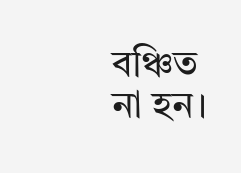বঞ্চিত না হন।